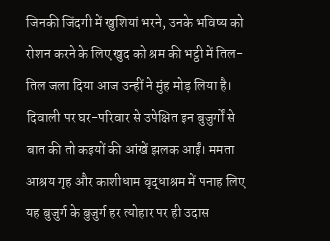जिनकी जिंदगी में खुशियां भरने, उनके भविष्य को रोशन करने के लिए खुद को श्रम की भट्ठी में तिल-तिल जला दिया आज उन्हीं ने मुंह मोड़ लिया है। दिवाली पर घर-परिवार से उपेक्षित इन बुजुर्गों से बात की तो कइयों की आंखें झलक आईं। ममता आश्रय गृह और काशीधाम वृद्धाश्रम में पनाह लिए यह बुजुर्ग के बुजुर्ग हर त्योहार पर ही उदास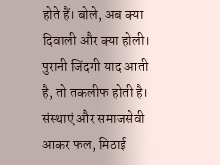होते हैं। बोले, अब क्या दिवाली और क्या होली। पुरानी जिंदगी याद आती है, तो तकलीफ होती है। संस्थाएं और समाजसेवी आकर फल, मिठाई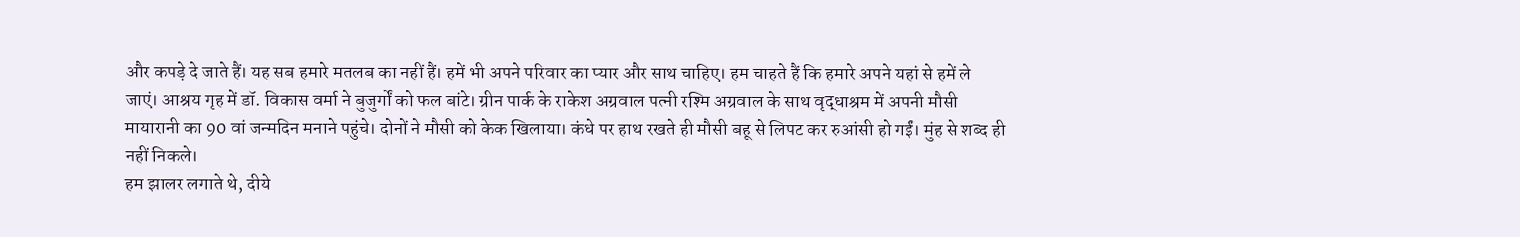और कपड़े दे जाते हैं। यह सब हमारे मतलब का नहीं हैं। हमें भी अपने परिवार का प्यार और साथ चाहिए। हम चाहते हैं कि हमारे अपने यहां से हमें ले जाएं। आश्रय गृह में डॉ. विकास वर्मा ने बुजुर्गों को फल बांटे। ग्रीन पार्क के राकेश अग्रवाल पत्नी रश्मि अग्रवाल के साथ वृद्धाश्रम में अपनी मौसी मायारानी का 90 वां जन्मदिन मनाने पहुंचे। दोनों ने मौसी को केक खिलाया। कंधे पर हाथ रखते ही मौसी बहू से लिपट कर रुआंसी हो गईं। मुंह से शब्द ही नहीं निकले।
हम झालर लगाते थे, दीये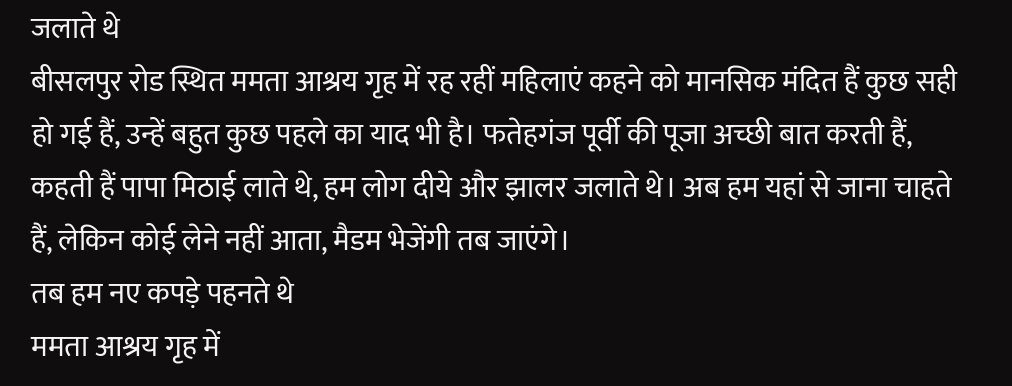जलाते थे
बीसलपुर रोड स्थित ममता आश्रय गृह में रह रहीं महिलाएं कहने को मानसिक मंदित हैं कुछ सही हो गई हैं, उन्हें बहुत कुछ पहले का याद भी है। फतेहगंज पूर्वी की पूजा अच्छी बात करती हैं, कहती हैं पापा मिठाई लाते थे, हम लोग दीये और झालर जलाते थे। अब हम यहां से जाना चाहते हैं, लेकिन कोई लेने नहीं आता, मैडम भेजेंगी तब जाएंगे।
तब हम नए कपड़े पहनते थे
ममता आश्रय गृह में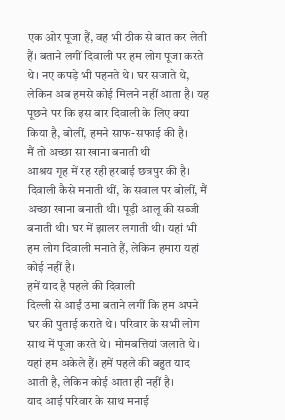एक ओर पूजा हैं, वह भी ठीक से बात कर लेती हैं। बताने लगीं दिवाली पर हम लोग पूजा करते थे। नए कपड़े भी पहनते थे। घर सजाते थे, लेकिन अब हमसे कोई मिलने नहीं आता है। यह पूछने पर कि इस बार दिवाली के लिए क्या किया है, बोलीं, हमने साफ-सफाई की है।
मैं तो अच्छा सा खाना बनाती थी
आश्रय गृह में रह रही हरबाई छत्रपुर की है। दिवाली कैसे मनाती थीं, के सवाल पर बोलीं, मैं अच्छा खाना बनाती थी। पूड़ी आलू की सब्जी बनाती थी। घर में झालर लगाती थी। यहां भी हम लोग दिवाली मनाते हैं, लेकिन हमारा यहां कोई नहीं है।
हमें याद है पहले की दिवाली
दिल्ली से आईं उमा बताने लगीं कि हम अपने घर की पुताई कराते थे। परिवार के सभी लोग साथ में पूजा करते थे। मोमबत्तियां जलाते थे। यहां हम अकेले हैं। हमें पहले की बहुत याद आती है, लेकिन कोई आता ही नहीं है।
याद आई परिवार के साथ मनाई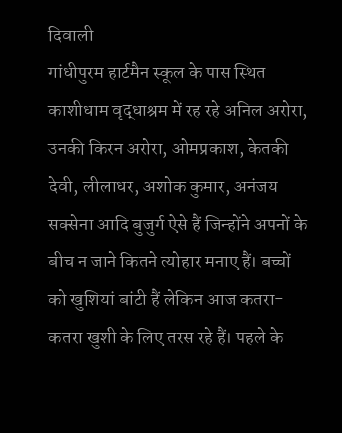दिवाली
गांधीपुरम हार्टमैन स्कूल के पास स्थित काशीधाम वृद्धाश्रम में रह रहे अनिल अरोरा, उनकी किरन अरोरा, ओमप्रकाश, केतकी देवी, लीलाधर, अशोक कुमार, अनंजय सक्सेना आदि बुजुर्ग ऐसे हैं जिन्होंने अपनों के बीच न जाने कितने त्योहार मनाए हैं। बच्चों को खुशियां बांटी हैं लेकिन आज कतरा-कतरा खुशी के लिए तरस रहे हैं। पहले के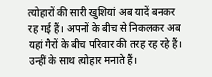त्योहारों की सारी खुशियां अब यादें बनकर रह गई हैं। अपनों के बीच से निकलकर अब यहां गैरों के बीच परिवार की तरह रह रहे हैं। उन्हीं के साथ त्योहार मनाते हैं।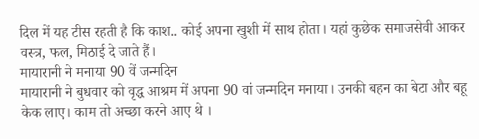दिल में यह टीस रहती है कि काश.. कोई अपना खुशी में साथ होता। यहां कुछेक समाजसेवी आकर वस्त्र, फल, मिठाई दे जाते हैं।
मायारानी ने मनाया 90 वें जन्मदिन
मायारानी ने बुधवार को वृद्ध आश्रम में अपना 90 वां जन्मदिन मनाया। उनकी बहन का बेटा और बहू केक लाए। काम तो अच्छा करने आए थे ।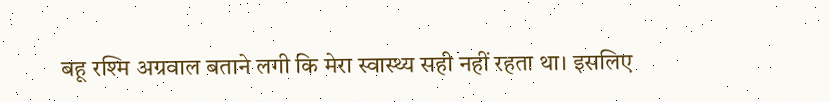बहू रश्मि अग्रवाल बताने लगी कि मेरा स्वास्थ्य सही नहीं रहता था। इसलिए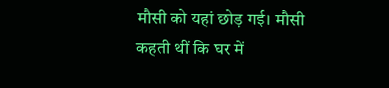मौसी को यहां छोड़ गई। मौसी कहती थीं कि घर में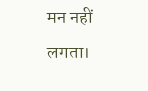मन नहीं लगता।